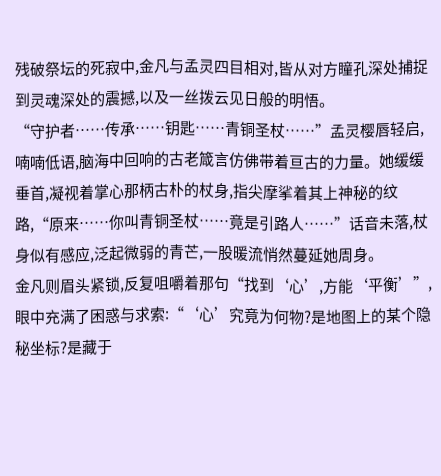残破祭坛的死寂中,金凡与孟灵四目相对,皆从对方瞳孔深处捕捉到灵魂深处的震撼,以及一丝拨云见日般的明悟。
“守护者……传承……钥匙……青铜圣杖……”孟灵樱唇轻启,喃喃低语,脑海中回响的古老箴言仿佛带着亘古的力量。她缓缓垂首,凝视着掌心那柄古朴的杖身,指尖摩挲着其上神秘的纹路,“原来……你叫青铜圣杖……竟是引路人……”话音未落,杖身似有感应,泛起微弱的青芒,一股暖流悄然蔓延她周身。
金凡则眉头紧锁,反复咀嚼着那句“找到‘心’,方能‘平衡’”,眼中充满了困惑与求索:“‘心’究竟为何物?是地图上的某个隐秘坐标?是藏于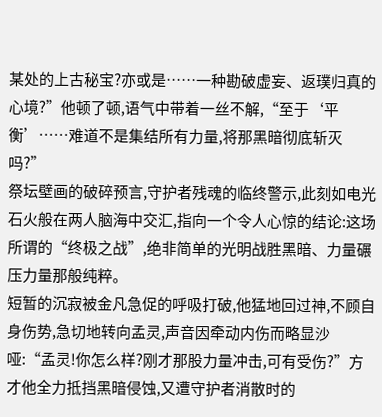某处的上古秘宝?亦或是……一种勘破虚妄、返璞归真的心境?”他顿了顿,语气中带着一丝不解,“至于‘平衡’……难道不是集结所有力量,将那黑暗彻底斩灭吗?”
祭坛壁画的破碎预言,守护者残魂的临终警示,此刻如电光石火般在两人脑海中交汇,指向一个令人心惊的结论:这场所谓的“终极之战”,绝非简单的光明战胜黑暗、力量碾压力量那般纯粹。
短暂的沉寂被金凡急促的呼吸打破,他猛地回过神,不顾自身伤势,急切地转向孟灵,声音因牵动内伤而略显沙哑:“孟灵!你怎么样?刚才那股力量冲击,可有受伤?”方才他全力抵挡黑暗侵蚀,又遭守护者消散时的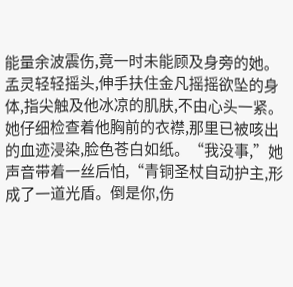能量余波震伤,竟一时未能顾及身旁的她。
孟灵轻轻摇头,伸手扶住金凡摇摇欲坠的身体,指尖触及他冰凉的肌肤,不由心头一紧。她仔细检查着他胸前的衣襟,那里已被咳出的血迹浸染,脸色苍白如纸。“我没事,”她声音带着一丝后怕,“青铜圣杖自动护主,形成了一道光盾。倒是你,伤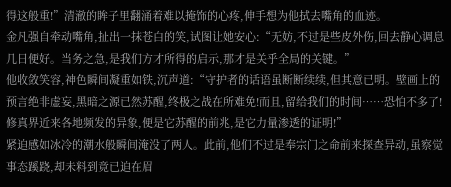得这般重!”清澈的眸子里翻涌着难以掩饰的心疼,伸手想为他拭去嘴角的血迹。
金凡强自牵动嘴角,扯出一抹苍白的笑,试图让她安心:“无妨,不过是些皮外伤,回去静心调息几日便好。当务之急,是我们方才所得的启示,那才是关乎全局的关键。”
他收敛笑容,神色瞬间凝重如铁,沉声道:“守护者的话语虽断断续续,但其意已明。壁画上的预言绝非虚妄,黑暗之源已然苏醒,终极之战在所难免!而且,留给我们的时间……恐怕不多了!修真界近来各地频发的异象,便是它苏醒的前兆,是它力量渗透的证明!”
紧迫感如冰冷的潮水般瞬间淹没了两人。此前,他们不过是奉宗门之命前来探查异动,虽察觉事态蹊跷,却未料到竟已迫在眉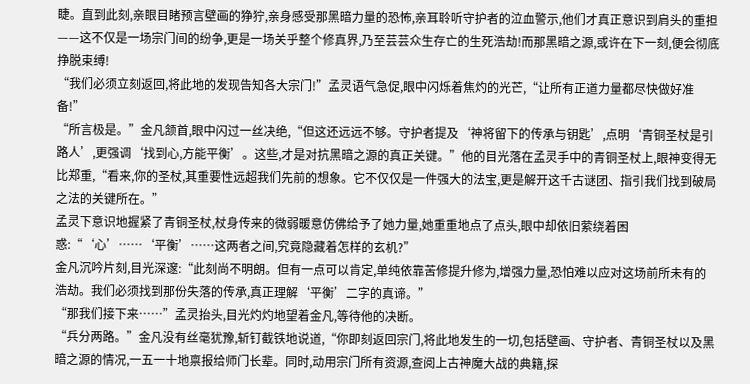睫。直到此刻,亲眼目睹预言壁画的狰狞,亲身感受那黑暗力量的恐怖,亲耳聆听守护者的泣血警示,他们才真正意识到肩头的重担——这不仅是一场宗门间的纷争,更是一场关乎整个修真界,乃至芸芸众生存亡的生死浩劫!而那黑暗之源,或许在下一刻,便会彻底挣脱束缚!
“我们必须立刻返回,将此地的发现告知各大宗门!”孟灵语气急促,眼中闪烁着焦灼的光芒,“让所有正道力量都尽快做好准备!”
“所言极是。”金凡颔首,眼中闪过一丝决绝,“但这还远远不够。守护者提及‘神将留下的传承与钥匙’,点明‘青铜圣杖是引路人’,更强调‘找到心,方能平衡’。这些,才是对抗黑暗之源的真正关键。”他的目光落在孟灵手中的青铜圣杖上,眼神变得无比郑重,“看来,你的圣杖,其重要性远超我们先前的想象。它不仅仅是一件强大的法宝,更是解开这千古谜团、指引我们找到破局之法的关键所在。”
孟灵下意识地握紧了青铜圣杖,杖身传来的微弱暖意仿佛给予了她力量,她重重地点了点头,眼中却依旧萦绕着困惑:“‘心’……‘平衡’……这两者之间,究竟隐藏着怎样的玄机?”
金凡沉吟片刻,目光深邃:“此刻尚不明朗。但有一点可以肯定,单纯依靠苦修提升修为,增强力量,恐怕难以应对这场前所未有的浩劫。我们必须找到那份失落的传承,真正理解‘平衡’二字的真谛。”
“那我们接下来……”孟灵抬头,目光灼灼地望着金凡,等待他的决断。
“兵分两路。”金凡没有丝毫犹豫,斩钉截铁地说道,“你即刻返回宗门,将此地发生的一切,包括壁画、守护者、青铜圣杖以及黑暗之源的情况,一五一十地禀报给师门长辈。同时,动用宗门所有资源,查阅上古神魔大战的典籍,探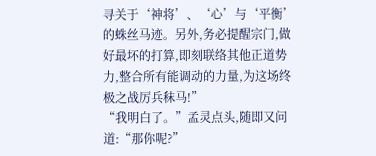寻关于‘神将’、‘心’与‘平衡’的蛛丝马迹。另外,务必提醒宗门,做好最坏的打算,即刻联络其他正道势力,整合所有能调动的力量,为这场终极之战厉兵秣马!”
“我明白了。”孟灵点头,随即又问道:“那你呢?”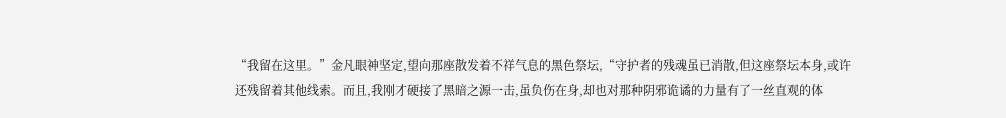“我留在这里。”金凡眼神坚定,望向那座散发着不祥气息的黑色祭坛,“守护者的残魂虽已消散,但这座祭坛本身,或许还残留着其他线索。而且,我刚才硬接了黑暗之源一击,虽负伤在身,却也对那种阴邪诡谲的力量有了一丝直观的体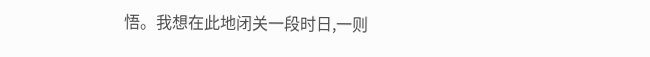悟。我想在此地闭关一段时日,一则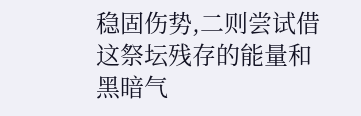稳固伤势,二则尝试借这祭坛残存的能量和黑暗气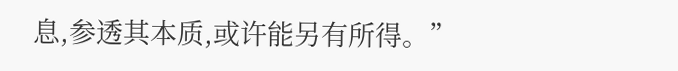息,参透其本质,或许能另有所得。”